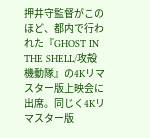押井守監督がこのほど、都内で行われた『GHOST IN THE SHELL/攻殻機動隊』の4Kリマスター版上映会に出席。同じく4Kリマスター版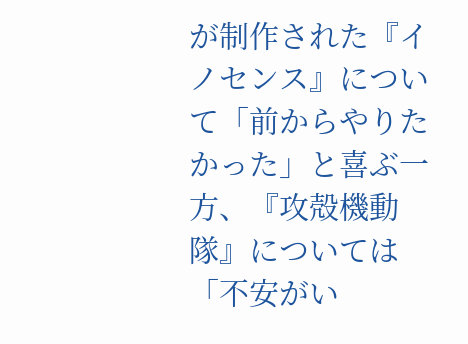が制作された『イノセンス』について「前からやりたかった」と喜ぶ一方、『攻殻機動隊』については「不安がい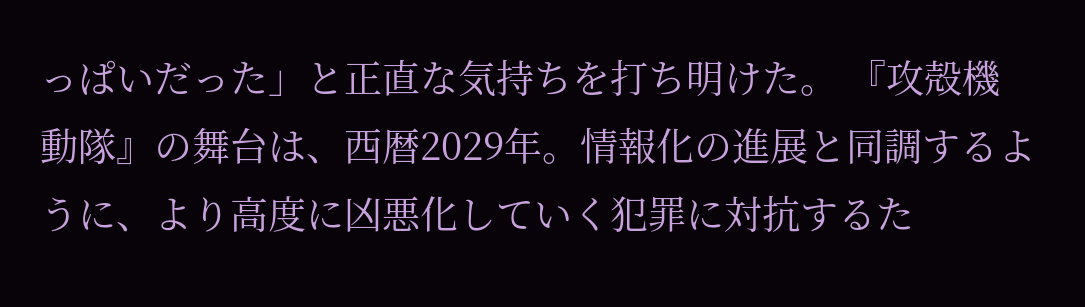っぱいだった」と正直な気持ちを打ち明けた。 『攻殻機動隊』の舞台は、西暦2029年。情報化の進展と同調するように、より高度に凶悪化していく犯罪に対抗するた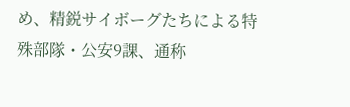め、精鋭サイボーグたちによる特殊部隊・公安9課、通称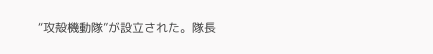“攻殻機動隊”が設立された。隊長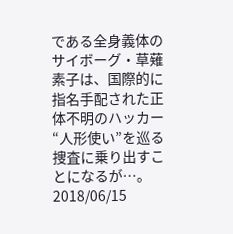である全身義体のサイボーグ・草薙素子は、国際的に指名手配された正体不明のハッカー“人形使い”を巡る捜査に乗り出すことになるが…。
2018/06/15